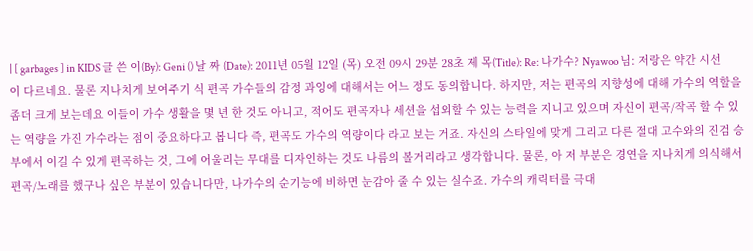| [ garbages ] in KIDS 글 쓴 이(By): Geni () 날 짜 (Date): 2011년 05월 12일 (목) 오전 09시 29분 28초 제 목(Title): Re: 나가수? Nyawoo 님: 저랑은 약간 시선이 다르네요. 물론 지나치게 보여주기 식 편곡 가수들의 감정 과잉에 대해서는 어느 정도 동의합니다. 하지만, 저는 편곡의 지향성에 대해 가수의 역할을 좀더 크게 보는데요 이들이 가수 생활을 몇 년 한 것도 아니고, 적어도 편곡자나 세션을 섭외할 수 있는 능력을 지니고 있으며 자신이 편곡/작곡 할 수 있는 역량을 가진 가수라는 점이 중요하다고 봅니다 즉, 편곡도 가수의 역량이다 라고 보는 거죠. 자신의 스타일에 맞게 그리고 다른 절대 고수와의 진검 승부에서 이길 수 있게 편곡하는 것, 그에 어울리는 무대를 디자인하는 것도 나름의 볼거리라고 생각합니다. 물론, 아 저 부분은 경연을 지나치게 의식해서 편곡/노래를 했구나 싶은 부분이 있습니다만, 나가수의 순기능에 비하면 눈감아 줄 수 있는 실수죠. 가수의 캐릭터를 극대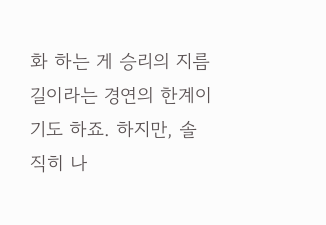화 하는 게 승리의 지름길이라는 경연의 한계이기도 하죠. 하지만, 솔직히 나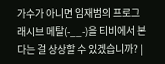가수가 아니면 임재범의 프로그래시브 메탈(-__-)을 티비에서 본다는 걸 상상할 수 있겠습니까? |